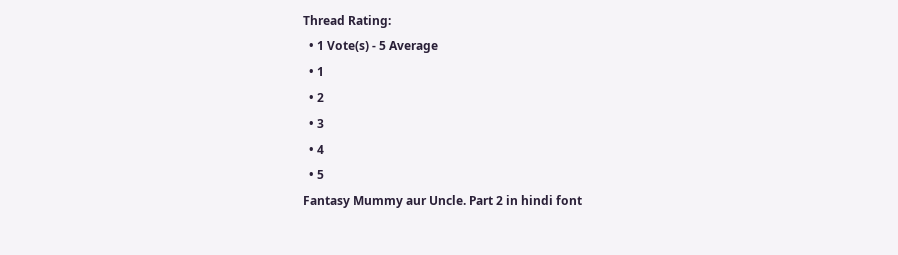Thread Rating:
  • 1 Vote(s) - 5 Average
  • 1
  • 2
  • 3
  • 4
  • 5
Fantasy Mummy aur Uncle. Part 2 in hindi font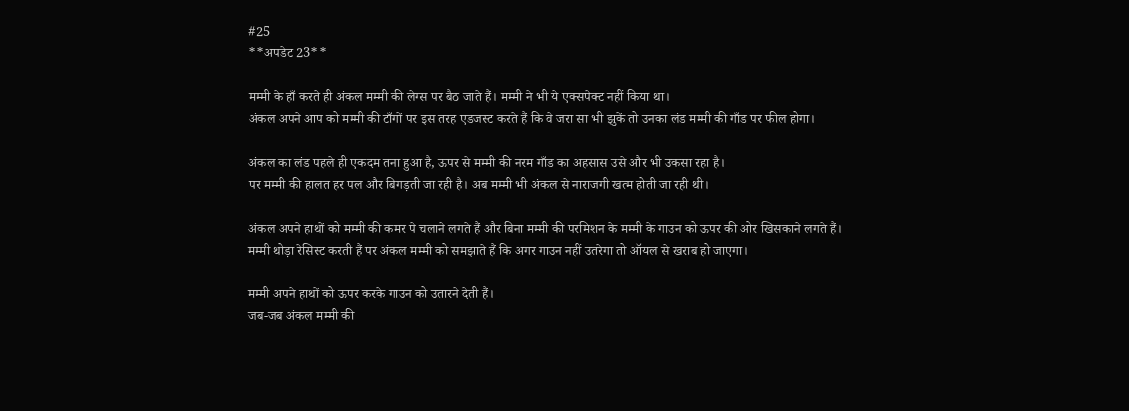#25
**अपडेट 23**

मम्मी के हाँ करते ही अंकल मम्मी की लेग्स पर बैठ जाते हैं। मम्मी ने भी ये एक्सपेक्ट नहीं किया था।
अंकल अपने आप को मम्मी की टाँगों पर इस तरह एडजस्ट करते हैं कि वे जरा सा भी झुकें तो उनका लंड मम्मी की गाँड पर फील होगा।

अंकल का लंड पहले ही एकदम तना हुआ है, ऊपर से मम्मी की नरम गाँड का अहसास उसे और भी उकसा रहा है।
पर मम्मी की हालत हर पल और बिगड़ती जा रही है। अब मम्मी भी अंकल से नाराजगी खत्म होती जा रही थी।

अंकल अपने हाथों को मम्मी की कमर पे चलाने लगते हैं और बिना मम्मी की परमिशन के मम्मी के गाउन को ऊपर की ओर खिसकाने लगते हैं।
मम्मी थोड़ा रेसिस्ट करती हैं पर अंकल मम्मी को समझाते हैं कि अगर गाउन नहीं उतरेगा तो ऑयल से खराब हो जाएगा।

मम्मी अपने हाथों को ऊपर करके गाउन को उतारने देती हैं।
जब-जब अंकल मम्मी की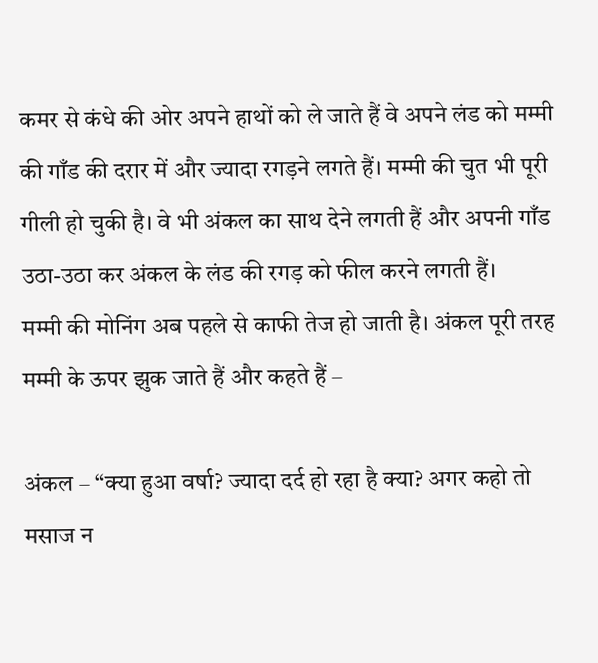कमर से कंधे की ओर अपने हाथों को ले जाते हैं वे अपने लंड को मम्मी की गाँड की दरार में और ज्यादा रगड़ने लगते हैं। मम्मी की चुत भी पूरी गीली हो चुकी है। वे भी अंकल का साथ देने लगती हैं और अपनी गाँड उठा-उठा कर अंकल के लंड की रगड़ को फील करने लगती हैं।
मम्मी की मोनिंग अब पहले से काफी तेज हो जाती है। अंकल पूरी तरह मम्मी के ऊपर झुक जाते हैं और कहते हैं –

अंकल – “क्या हुआ वर्षा? ज्यादा दर्द हो रहा है क्या? अगर कहो तो मसाज न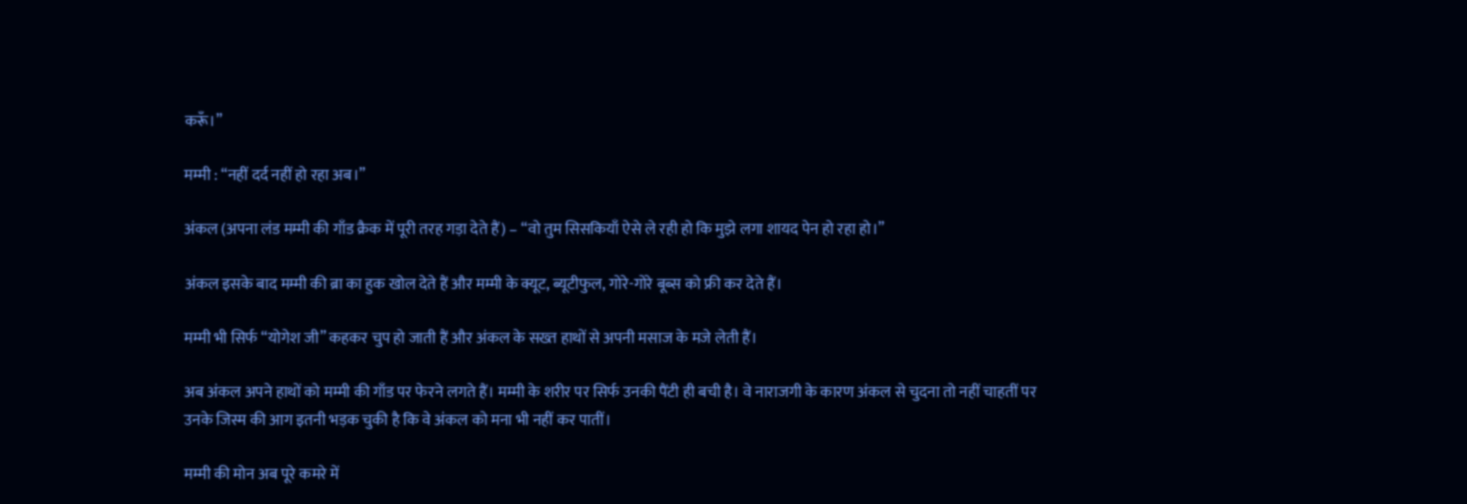करूँ।”

मम्मी : “नहीं दर्द नहीं हो रहा अब।”

अंकल (अपना लंड मम्मी की गाँड क्रैक में पूरी तरह गड़ा देते हैं) – “वो तुम सिसकियाँ ऐसे ले रही हो कि मुझे लगा शायद पेन हो रहा हो।”

अंकल इसके बाद मम्मी की ब्रा का हुक खोल देते हैं और मम्मी के क्यूट, ब्यूटीफुल, गोरे-गोरे बूब्स को फ्री कर देते हैं।

मम्मी भी सिर्फ “योगेश जी” कहकर चुप हो जाती हैं और अंकल के सख्त हाथों से अपनी मसाज के मजे लेती हैं।

अब अंकल अपने हाथों को मम्मी की गाँड पर फेरने लगते हैं। मम्मी के शरीर पर सिर्फ उनकी पैंटी ही बची है। वे नाराजगी के कारण अंकल से चुदना तो नहीं चाहतीं पर उनके जिस्म की आग इतनी भड़क चुकी है कि वे अंकल को मना भी नहीं कर पातीं।

मम्मी की मोन अब पूरे कमरे में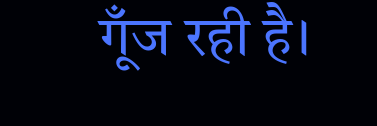गूँज रही है।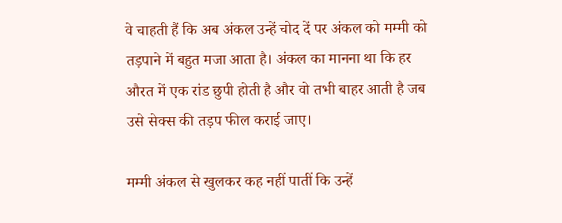वे चाहती हैं कि अब अंकल उन्हें चोद दें पर अंकल को मम्मी को तड़पाने में बहुत मजा आता है। अंकल का मानना था कि हर औरत में एक रांड छुपी होती है और वो तभी बाहर आती है जब उसे सेक्स की तड़प फील कराई जाए।

मम्मी अंकल से खुलकर कह नहीं पातीं कि उन्हें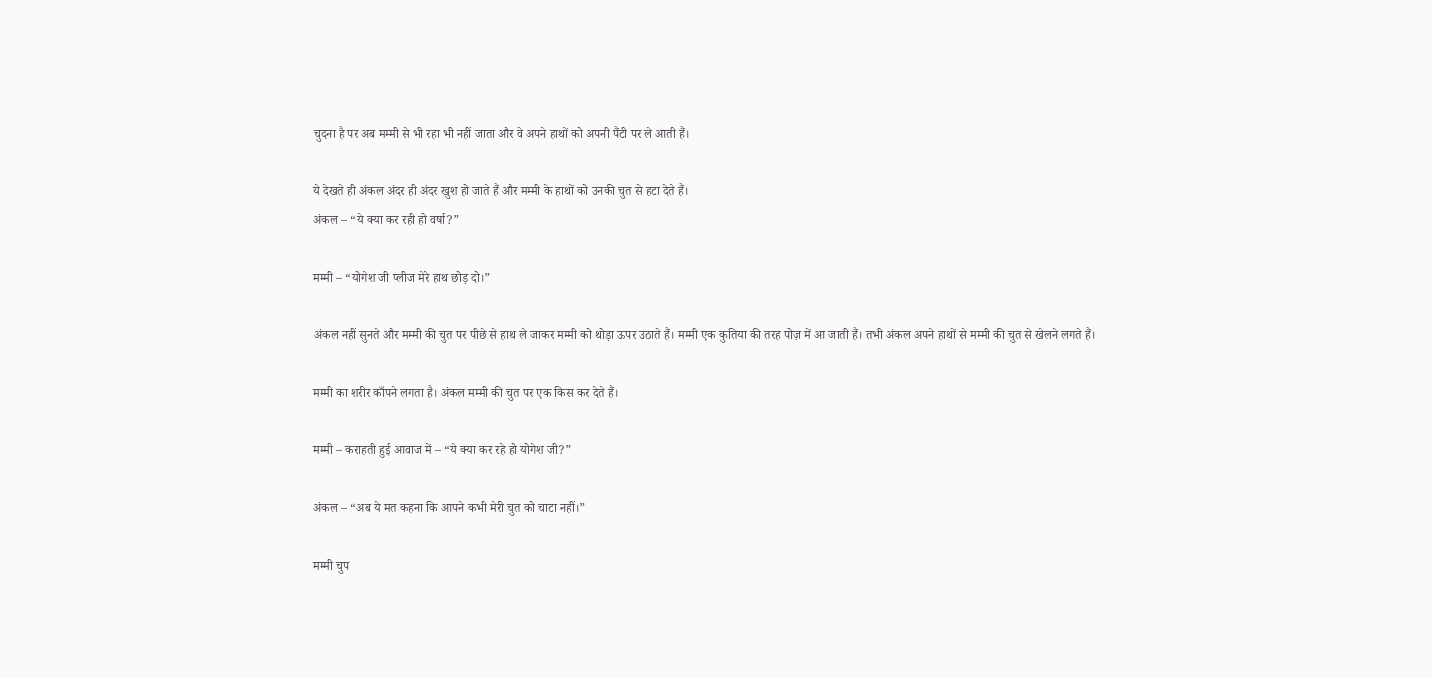चुदना है पर अब मम्मी से भी रहा भी नहीं जाता और वे अपने हाथों को अपनी पैंटी पर ले आती हैं।

ये देखते ही अंकल अंदर ही अंदर खुश हो जाते हैं और मम्मी के हाथों को उनकी चुत से हटा देते हैं।
अंकल – “ये क्या कर रही हो वर्षा?”

मम्मी – “योगेश जी प्लीज मेरे हाथ छोड़ दो।”

अंकल नहीं सुनते और मम्मी की चुत पर पीछे से हाथ ले जाकर मम्मी को थोड़ा ऊपर उठाते हैं। मम्मी एक कुतिया की तरह पोज़ में आ जाती हैं। तभी अंकल अपने हाथों से मम्मी की चुत से खेलने लगते हैं।

मम्मी का शरीर काँपने लगता है। अंकल मम्मी की चुत पर एक किस कर देते हैं।

मम्मी – कराहती हुई आवाज में – “ये क्या कर रहे हो योगेश जी?”

अंकल – “अब ये मत कहना कि आपने कभी मेरी चुत को चाटा नहीं।”

मम्मी चुप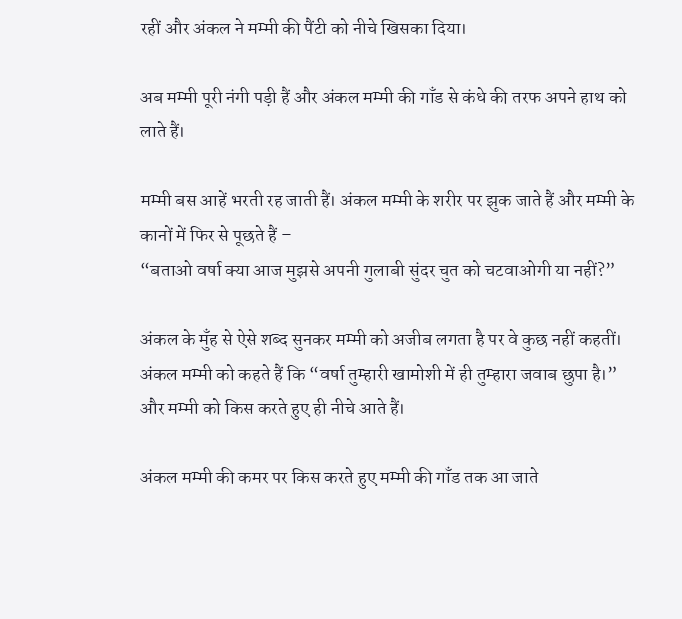रहीं और अंकल ने मम्मी की पैंटी को नीचे खिसका दिया।

अब मम्मी पूरी नंगी पड़ी हैं और अंकल मम्मी की गाँड से कंधे की तरफ अपने हाथ को लाते हैं।

मम्मी बस आहें भरती रह जाती हैं। अंकल मम्मी के शरीर पर झुक जाते हैं और मम्मी के कानों में फिर से पूछते हैं –
“बताओ वर्षा क्या आज मुझसे अपनी गुलाबी सुंदर चुत को चटवाओगी या नहीं?”

अंकल के मुँह से ऐसे शब्द सुनकर मम्मी को अजीब लगता है पर वे कुछ नहीं कहतीं।
अंकल मम्मी को कहते हैं कि “वर्षा तुम्हारी खामोशी में ही तुम्हारा जवाब छुपा है।” और मम्मी को किस करते हुए ही नीचे आते हैं।

अंकल मम्मी की कमर पर किस करते हुए मम्मी की गाँड तक आ जाते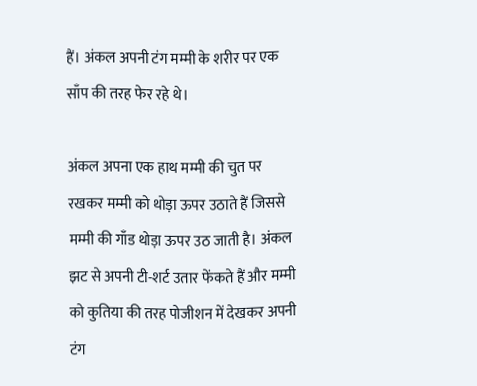हैं। अंकल अपनी टंग मम्मी के शरीर पर एक साँप की तरह फेर रहे थे।

अंकल अपना एक हाथ मम्मी की चुत पर रखकर मम्मी को थोड़ा ऊपर उठाते हैं जिससे मम्मी की गाँड थोड़ा ऊपर उठ जाती है। अंकल झट से अपनी टी-शर्ट उतार फेंकते हैं और मम्मी को कुतिया की तरह पोजीशन में देखकर अपनी टंग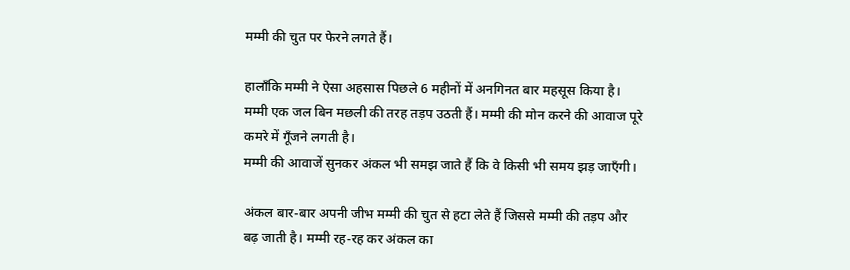मम्मी की चुत पर फेरने लगते हैं।

हालाँकि मम्मी ने ऐसा अहसास पिछले 6 महीनों में अनगिनत बार महसूस किया है। मम्मी एक जल बिन मछली की तरह तड़प उठती हैं। मम्मी की मोन करने की आवाज पूरे कमरे में गूँजने लगती है।
मम्मी की आवाजें सुनकर अंकल भी समझ जाते हैं कि वे किसी भी समय झड़ जाएँगी।

अंकल बार-बार अपनी जीभ मम्मी की चुत से हटा लेते हैं जिससे मम्मी की तड़प और बढ़ जाती है। मम्मी रह-रह कर अंकल का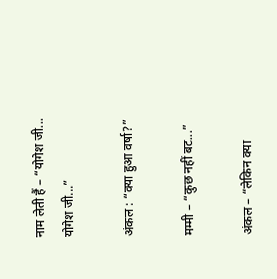नाम लेती हैं – “योगेश जी... योगेश जी...”

अंकल : “क्या हुआ वर्षा?”

मम्मी – “कुछ नहीं बट...”

अंकल – “लेकिन क्या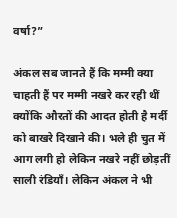वर्षा?”

अंकल सब जानते हैं कि मम्मी क्या चाहती हैं पर मम्मी नखरे कर रही थीं क्योंकि औरतों की आदत होती है मर्दी को बाखरे दिखाने की। भले ही चुत में आग लगी हो लेकिन नखरे नहीं छोड़तीं साली रंडियाँ। लेकिन अंकल ने भी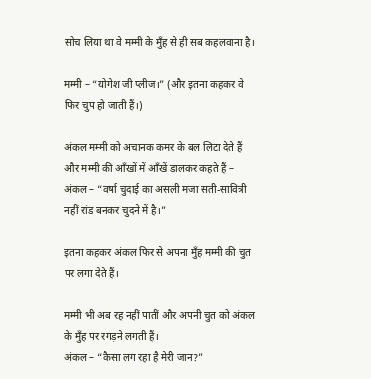सोच लिया था वे मम्मी के मुँह से ही सब कहलवाना है।

मम्मी – “योगेश जी प्लीज।” (और इतना कहकर वे फिर चुप हो जाती हैं।)

अंकल मम्मी को अचानक कमर के बल लिटा देते हैं और मम्मी की आँखों में आँखें डालकर कहते हैं –
अंकल – “वर्षा चुदाई का असली मजा सती-सावित्री नहीं रांड बनकर चुदने में है।”

इतना कहकर अंकल फिर से अपना मुँह मम्मी की चुत पर लगा देते हैं।

मम्मी भी अब रह नहीं पातीं और अपनी चुत को अंकल के मुँह पर रगड़ने लगती हैं।
अंकल – “कैसा लग रहा है मेरी जान?”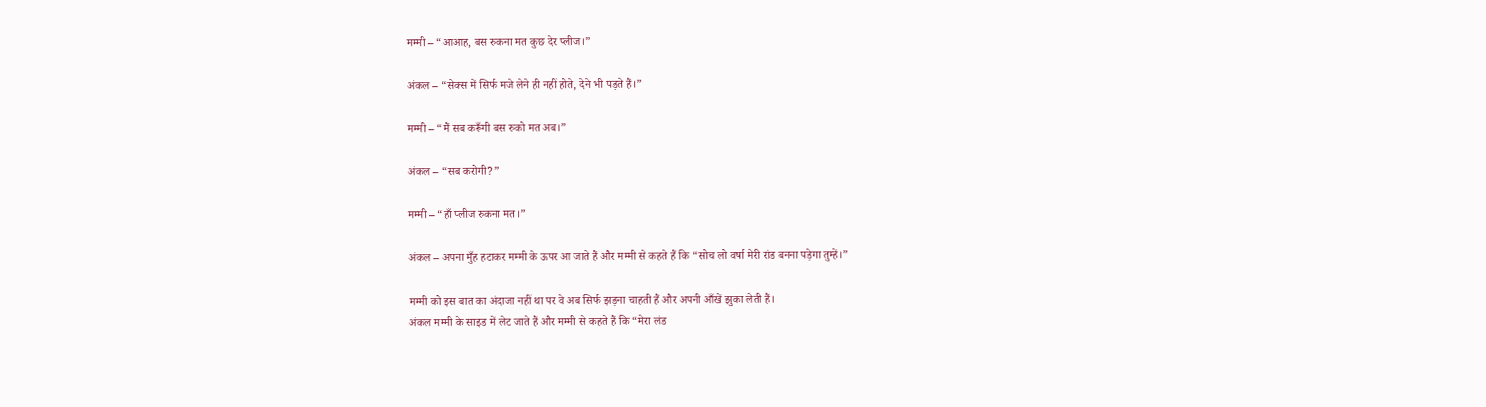मम्मी – “आआह, बस रुकना मत कुछ देर प्लीज।”

अंकल – “सेक्स में सिर्फ मजे लेने ही नहीं होते, देने भी पड़ते हैं।”

मम्मी – “मैं सब करूँगी बस रुको मत अब।”

अंकल – “सब करोगी?”

मम्मी – “हाँ प्लीज रुकना मत।”

अंकल – अपना मुँह हटाकर मम्मी के ऊपर आ जाते हैं और मम्मी से कहते हैं कि “सोच लो वर्षा मेरी रांड बनना पड़ेगा तुम्हें।”

मम्मी को इस बात का अंदाजा नहीं था पर वे अब सिर्फ झड़ना चाहती हैं और अपनी आँखें झुका लेती हैं।
अंकल मम्मी के साइड में लेट जाते हैं और मम्मी से कहते हैं कि “मेरा लंड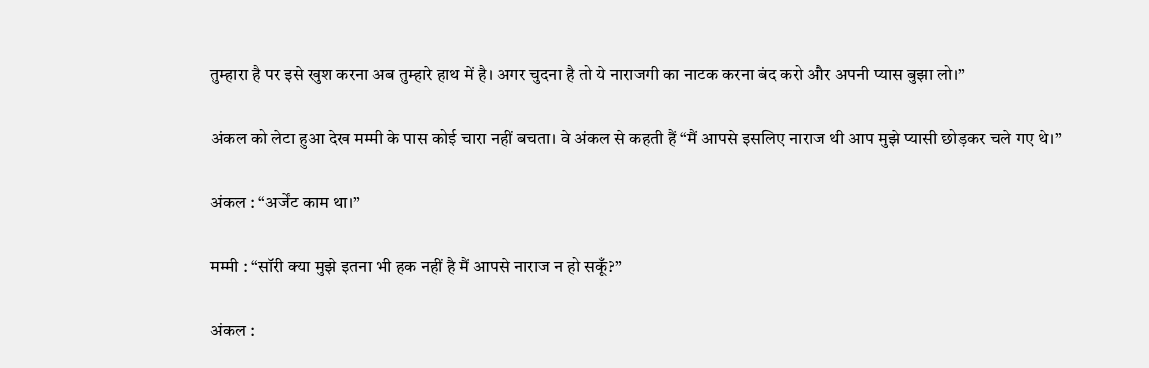तुम्हारा है पर इसे खुश करना अब तुम्हारे हाथ में है। अगर चुदना है तो ये नाराजगी का नाटक करना बंद करो और अपनी प्यास बुझा लो।”

अंकल को लेटा हुआ देख मम्मी के पास कोई चारा नहीं बचता। वे अंकल से कहती हैं “मैं आपसे इसलिए नाराज थी आप मुझे प्यासी छोड़कर चले गए थे।”

अंकल : “अर्जेंट काम था।”

मम्मी : “सॉरी क्या मुझे इतना भी हक नहीं है मैं आपसे नाराज न हो सकूँ?”

अंकल :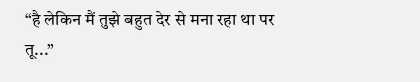“है लेकिन मैं तुझे बहुत देर से मना रहा था पर तू...”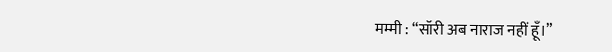मम्मी : “सॉरी अब नाराज नहीं हूँ।”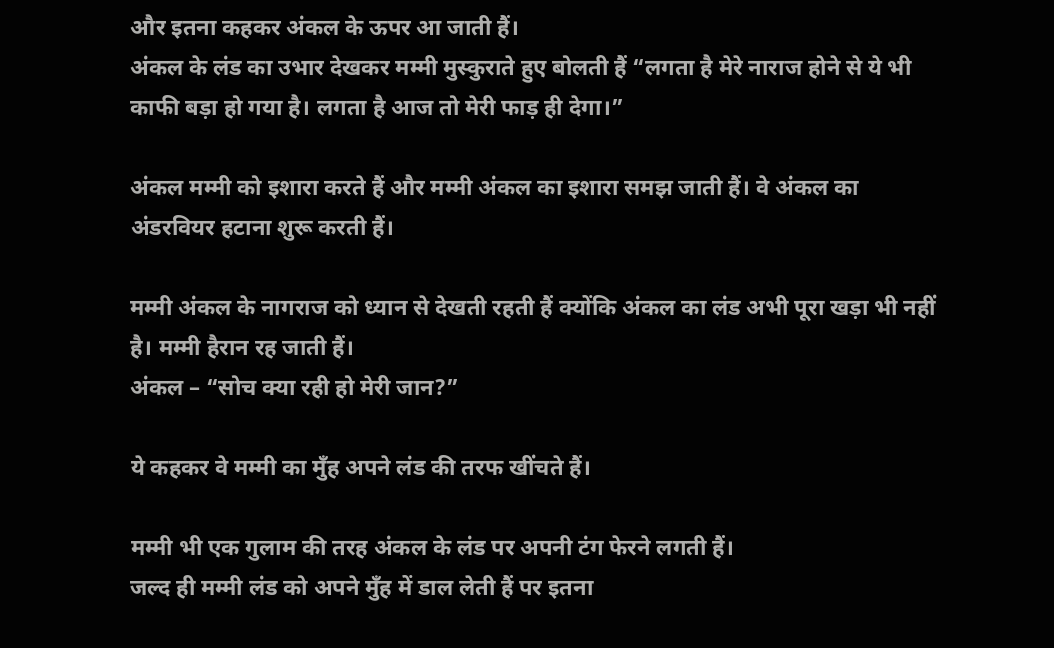और इतना कहकर अंकल के ऊपर आ जाती हैं।
अंकल के लंड का उभार देखकर मम्मी मुस्कुराते हुए बोलती हैं “लगता है मेरे नाराज होने से ये भी काफी बड़ा हो गया है। लगता है आज तो मेरी फाड़ ही देगा।”

अंकल मम्मी को इशारा करते हैं और मम्मी अंकल का इशारा समझ जाती हैं। वे अंकल का अंडरवियर हटाना शुरू करती हैं।

मम्मी अंकल के नागराज को ध्यान से देखती रहती हैं क्योंकि अंकल का लंड अभी पूरा खड़ा भी नहीं है। मम्मी हैरान रह जाती हैं।
अंकल – “सोच क्या रही हो मेरी जान?”

ये कहकर वे मम्मी का मुँह अपने लंड की तरफ खींचते हैं।

मम्मी भी एक गुलाम की तरह अंकल के लंड पर अपनी टंग फेरने लगती हैं।
जल्द ही मम्मी लंड को अपने मुँह में डाल लेती हैं पर इतना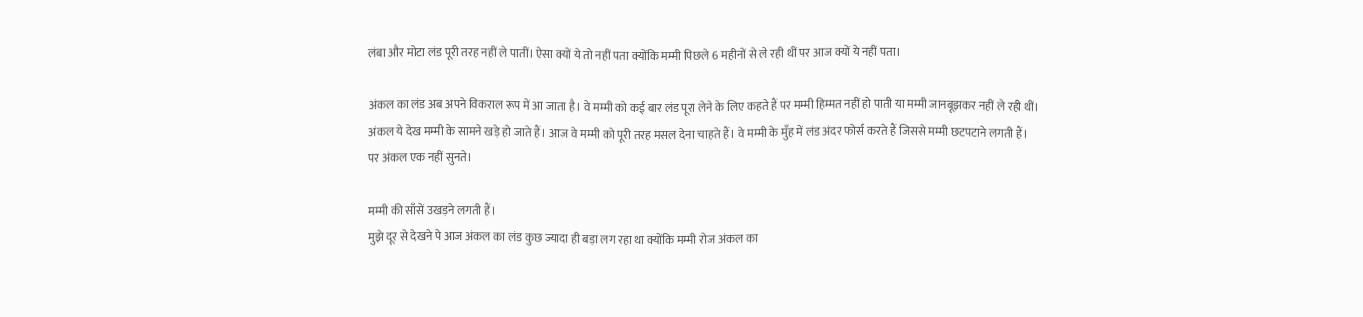लंबा और मोटा लंड पूरी तरह नहीं ले पातीं। ऐसा क्यों ये तो नहीं पता क्योंकि मम्मी पिछले 6 महीनों से ले रही थीं पर आज क्यों ये नहीं पता।

अंकल का लंड अब अपने विकराल रूप में आ जाता है। वे मम्मी को कई बार लंड पूरा लेने के लिए कहते हैं पर मम्मी हिम्मत नहीं हो पाती या मम्मी जानबूझकर नहीं ले रही थीं।
अंकल ये देख मम्मी के सामने खड़े हो जाते हैं। आज वे मम्मी को पूरी तरह मसल देना चाहते हैं। वे मम्मी के मुँह में लंड अंदर फोर्स करते हैं जिससे मम्मी छटपटाने लगती हैं।
पर अंकल एक नहीं सुनते।

मम्मी की साँसें उखड़ने लगती हैं।
मुझे दूर से देखने पे आज अंकल का लंड कुछ ज्यादा ही बड़ा लग रहा था क्योंकि मम्मी रोज अंकल का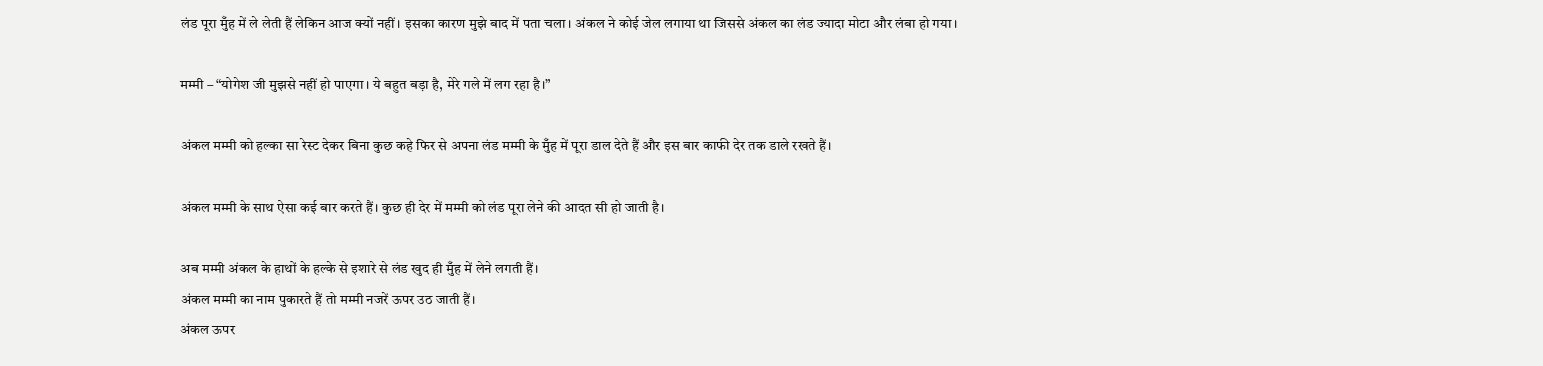लंड पूरा मुँह में ले लेती हैं लेकिन आज क्यों नहीं। इसका कारण मुझे बाद में पता चला। अंकल ने कोई जेल लगाया था जिससे अंकल का लंड ज्यादा मोटा और लंबा हो गया।

मम्मी – “योगेश जी मुझसे नहीं हो पाएगा। ये बहुत बड़ा है, मेरे गले में लग रहा है।”

अंकल मम्मी को हल्का सा रेस्ट देकर बिना कुछ कहे फिर से अपना लंड मम्मी के मुँह में पूरा डाल देते हैं और इस बार काफी देर तक डाले रखते हैं।

अंकल मम्मी के साथ ऐसा कई बार करते हैं। कुछ ही देर में मम्मी को लंड पूरा लेने की आदत सी हो जाती है।

अब मम्मी अंकल के हाथों के हल्के से इशारे से लंड खुद ही मुँह में लेने लगती हैं।
अंकल मम्मी का नाम पुकारते हैं तो मम्मी नजरें ऊपर उठ जाती हैं।
अंकल ऊपर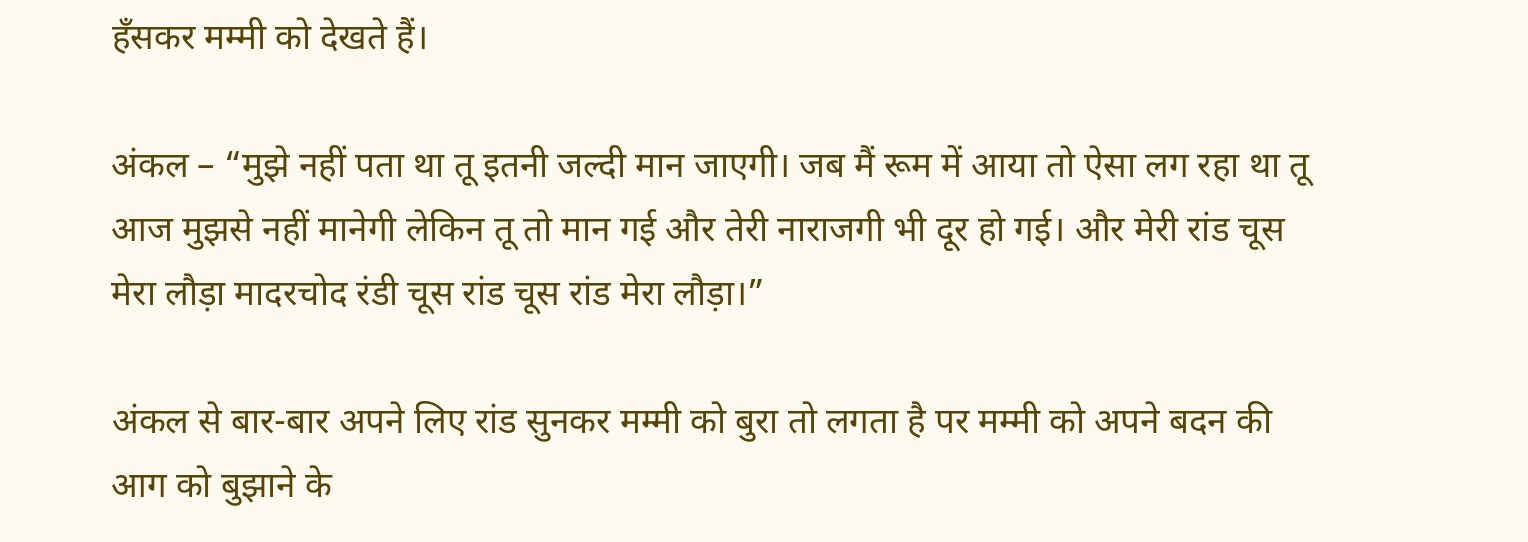हँसकर मम्मी को देखते हैं।

अंकल – “मुझे नहीं पता था तू इतनी जल्दी मान जाएगी। जब मैं रूम में आया तो ऐसा लग रहा था तू आज मुझसे नहीं मानेगी लेकिन तू तो मान गई और तेरी नाराजगी भी दूर हो गई। और मेरी रांड चूस मेरा लौड़ा मादरचोद रंडी चूस रांड चूस रांड मेरा लौड़ा।”

अंकल से बार-बार अपने लिए रांड सुनकर मम्मी को बुरा तो लगता है पर मम्मी को अपने बदन की आग को बुझाने के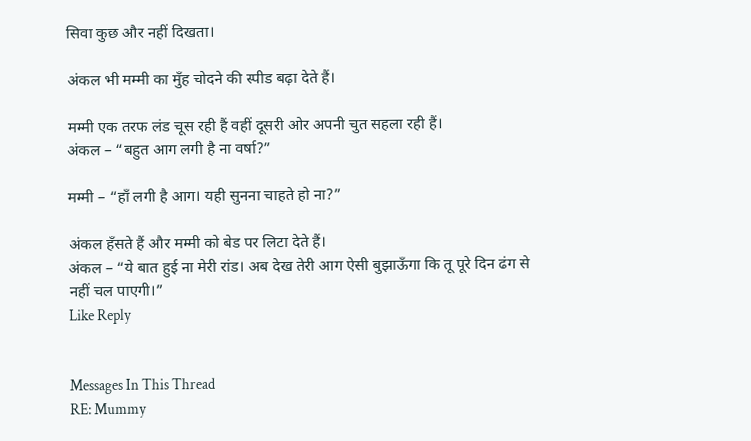सिवा कुछ और नहीं दिखता।

अंकल भी मम्मी का मुँह चोदने की स्पीड बढ़ा देते हैं।

मम्मी एक तरफ लंड चूस रही हैं वहीं दूसरी ओर अपनी चुत सहला रही हैं।
अंकल – “बहुत आग लगी है ना वर्षा?”

मम्मी – “हाँ लगी है आग। यही सुनना चाहते हो ना?”

अंकल हँसते हैं और मम्मी को बेड पर लिटा देते हैं।
अंकल – “ये बात हुई ना मेरी रांड। अब देख तेरी आग ऐसी बुझाऊँगा कि तू पूरे दिन ढंग से नहीं चल पाएगी।”
Like Reply


Messages In This Thread
RE: Mummy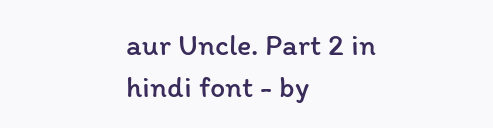aur Uncle. Part 2 in hindi font - by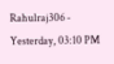Rahulraj306 - Yesterday, 03:10 PM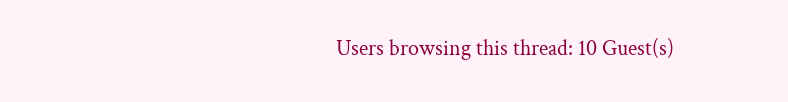Users browsing this thread: 10 Guest(s)